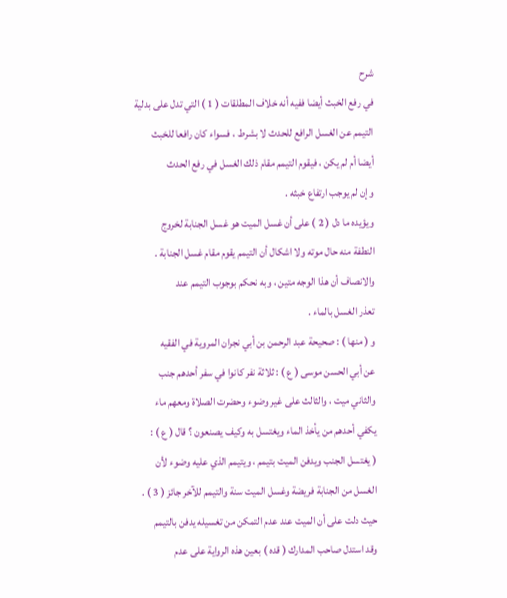شرح
في رفع الخبث أيضا ففيه أنه خلاف المطلقات ( 1 ) التي تدل على بدلية
التيمم عن الغسل الرافع للحدث لا بشرط ، فسواء كان رافعا للخبث
أيضا أم لم يكن ، فيقوم التيمم مقام ذلك الغسل في رفع الحدث
وإن لم يوجب ارتفاع خبثه .
ويؤيده ما دل ( 2 ) على أن غسل الميت هو غسل الجنابة لخروج
النطفة منه حال موته ولا اشكال أن التيمم يقوم مقام غسل الجنابة .
والانصاف أن هذا الوجه متين ، وبه نحكم بوجوب التيمم عند
تعذر الغسل بالماء .
و ( منها ) : صحيحة عبد الرحمن بن أبي نجران المروية في الفقيه
عن أبي الحسن موسى ( ع ) : ثلاثة نفر كانوا في سفر أحدهم جنب
والثاني ميت ، والثالث على غير وضوء وحضرت الصلاة ومعهم ماء
يكفي أحدهم من يأخذ الماء ويغتسل به وكيف يصنعون ؟ قال ( ع ) :
( يغتسل الجنب ويدفن الميت بتيمم ، ويتيمم الذي عليه وضوء لأن
الغسل من الجنابة فريضة وغسل الميت سنة والتيمم للآخر جائز ( 3 ) .
حيث دلت على أن الميت عند عدم التمكن من تغسيله يدفن بالتيمم
وقد استدل صاحب المدارك ( قده ) بعين هذه الرواية على عدم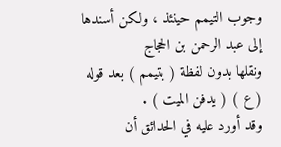وجوب التيمم حينئذ ، ولكن أسندها إلى عبد الرحمن بن الحجاج
ونقلها بدون لفظة ( بتيمم ) بعد قوله ( ع ) ( يدفن الميت ) .
وقد أورد عليه في الحدائق أن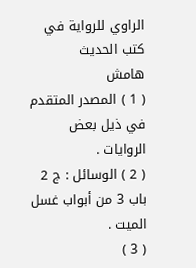الراوي للرواية في كتب الحديث
هامش
( 1 ) المصدر المتقدم في ذيل بعض الروايات .
( 2 ) الوسائل : ج 2 باب 3 من أبواب غسل الميت .
( 3 )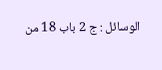الوسائل : ج 2 باب 18 من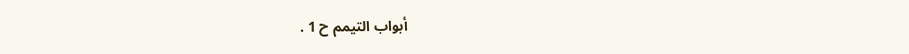أبواب التيمم ح 1 .